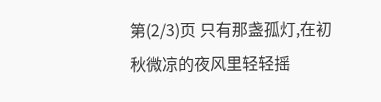第(2/3)页 只有那盏孤灯,在初秋微凉的夜风里轻轻摇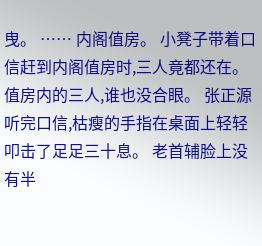曳。 …… 内阁值房。 小凳子带着口信赶到内阁值房时,三人竟都还在。 值房内的三人,谁也没合眼。 张正源听完口信,枯瘦的手指在桌面上轻轻叩击了足足三十息。 老首辅脸上没有半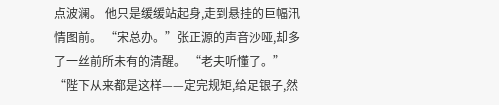点波澜。 他只是缓缓站起身,走到悬挂的巨幅汛情图前。 “宋总办。”张正源的声音沙哑,却多了一丝前所未有的清醒。 “老夫听懂了。” “陛下从来都是这样——定完规矩,给足银子,然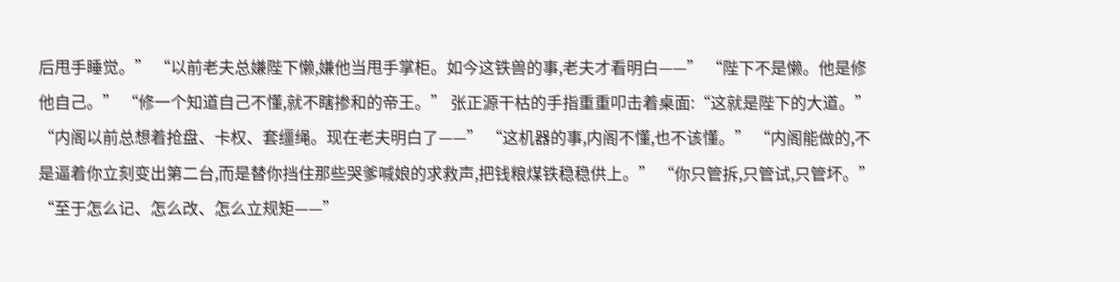后甩手睡觉。” “以前老夫总嫌陛下懒,嫌他当甩手掌柜。如今这铁兽的事,老夫才看明白——” “陛下不是懒。他是修他自己。” “修一个知道自己不懂,就不瞎掺和的帝王。” 张正源干枯的手指重重叩击着桌面:“这就是陛下的大道。” “内阁以前总想着抢盘、卡权、套缰绳。现在老夫明白了——” “这机器的事,内阁不懂,也不该懂。” “内阁能做的,不是逼着你立刻变出第二台,而是替你挡住那些哭爹喊娘的求救声,把钱粮煤铁稳稳供上。” “你只管拆,只管试,只管坏。” “至于怎么记、怎么改、怎么立规矩——”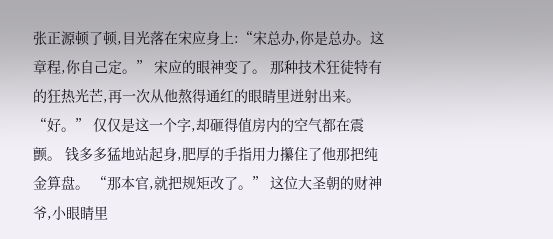张正源顿了顿,目光落在宋应身上:“宋总办,你是总办。这章程,你自己定。” 宋应的眼神变了。 那种技术狂徒特有的狂热光芒,再一次从他熬得通红的眼睛里迸射出来。 “好。” 仅仅是这一个字,却砸得值房内的空气都在震颤。 钱多多猛地站起身,肥厚的手指用力攥住了他那把纯金算盘。 “那本官,就把规矩改了。” 这位大圣朝的财神爷,小眼睛里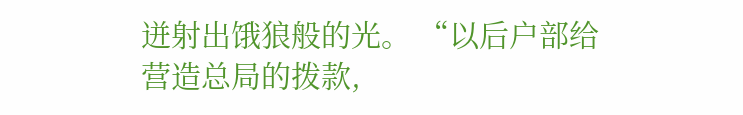迸射出饿狼般的光。 “以后户部给营造总局的拨款,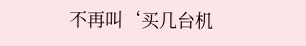不再叫‘买几台机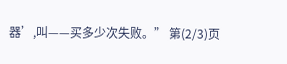器’,叫——买多少次失败。” 第(2/3)页